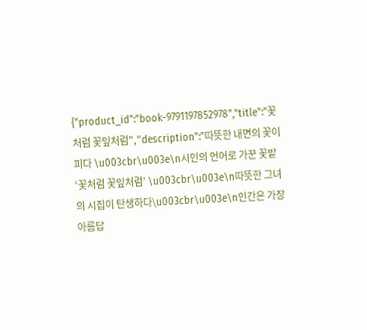{"product_id":"book-9791197852978","title":"꽃처럼 꽃잎처럼","description":"따뜻한 내면의 꽃이 피다 \u003cbr\u003e\n시인의 언어로 가꾼 꽃밭 ‘꽃처럼 꽃잎처럼’ \u003cbr\u003e\n따뜻한 그녀의 시집이 탄생하다\u003cbr\u003e\n인간은 가장 아름답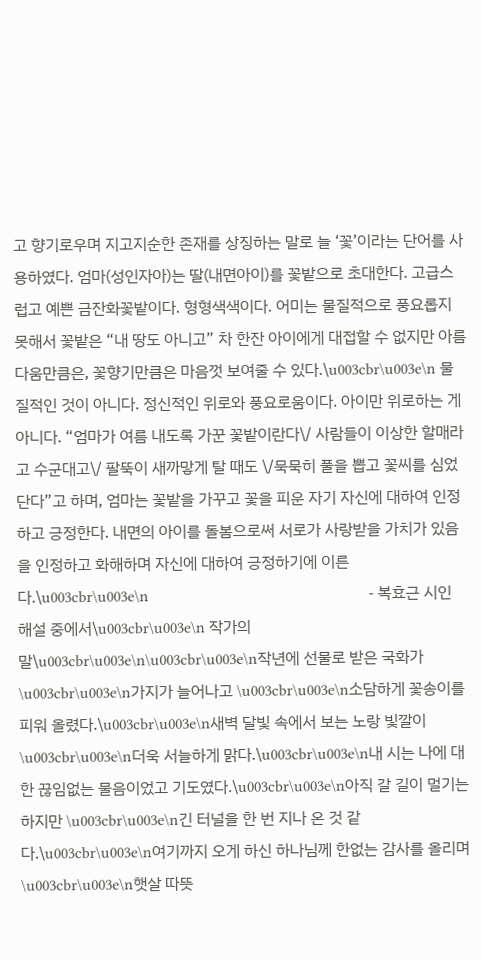고 향기로우며 지고지순한 존재를 상징하는 말로 늘 ‘꽃’이라는 단어를 사용하였다. 엄마(성인자아)는 딸(내면아이)를 꽃밭으로 초대한다. 고급스럽고 예쁜 금잔화꽃밭이다. 형형색색이다. 어미는 물질적으로 풍요롭지 못해서 꽃밭은 “내 땅도 아니고” 차 한잔 아이에게 대접할 수 없지만 아름다움만큼은, 꽃향기만큼은 마음껏 보여줄 수 있다.\u003cbr\u003e\n 물질적인 것이 아니다. 정신적인 위로와 풍요로움이다. 아이만 위로하는 게 아니다. “엄마가 여름 내도록 가꾼 꽃밭이란다\/ 사람들이 이상한 할매라고 수군대고\/ 팔뚝이 새까맣게 탈 때도 \/묵묵히 풀을 뽑고 꽃씨를 심었단다”고 하며, 엄마는 꽃밭을 가꾸고 꽃을 피운 자기 자신에 대하여 인정하고 긍정한다. 내면의 아이를 돌봄으로써 서로가 사랑받을 가치가 있음을 인정하고 화해하며 자신에 대하여 긍정하기에 이른다.\u003cbr\u003e\n                                                       - 복효근 시인 해설 중에서\u003cbr\u003e\n 작가의 말\u003cbr\u003e\n\u003cbr\u003e\n작년에 선물로 받은 국화가 \u003cbr\u003e\n가지가 늘어나고 \u003cbr\u003e\n소담하게 꽃송이를 피워 올렸다.\u003cbr\u003e\n새벽 달빛 속에서 보는 노랑 빛깔이 \u003cbr\u003e\n더욱 서늘하게 맑다.\u003cbr\u003e\n내 시는 나에 대한 끊임없는 물음이었고 기도였다.\u003cbr\u003e\n아직 갈 길이 멀기는 하지만 \u003cbr\u003e\n긴 터널을 한 번 지나 온 것 같다.\u003cbr\u003e\n여기까지 오게 하신 하나님께 한없는 감사를 올리며  \u003cbr\u003e\n햇살 따뜻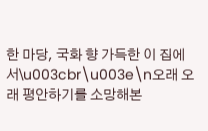한 마당, 국화 향 가득한 이 집에서\u003cbr\u003e\n오래 오래 평안하기를 소망해본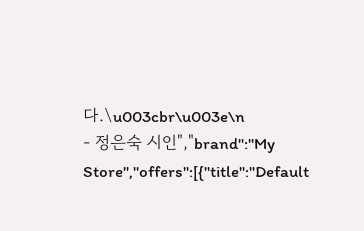다.\u003cbr\u003e\n                                          - 정은숙 시인","brand":"My Store","offers":[{"title":"Default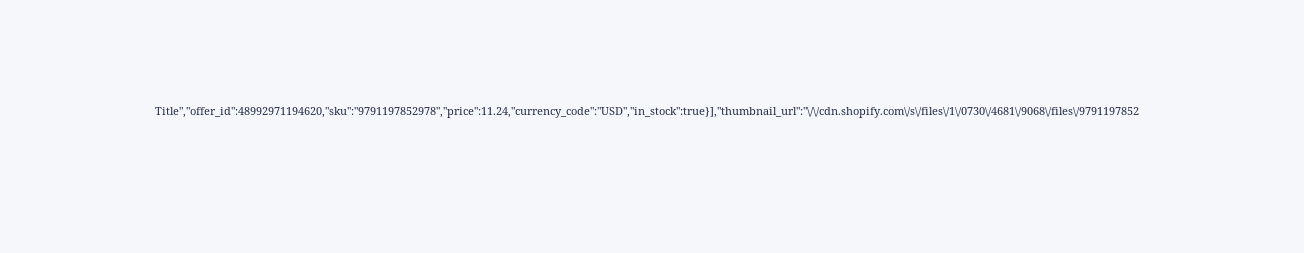Title","offer_id":48992971194620,"sku":"9791197852978","price":11.24,"currency_code":"USD","in_stock":true}],"thumbnail_url":"\/\/cdn.shopify.com\/s\/files\/1\/0730\/4681\/9068\/files\/9791197852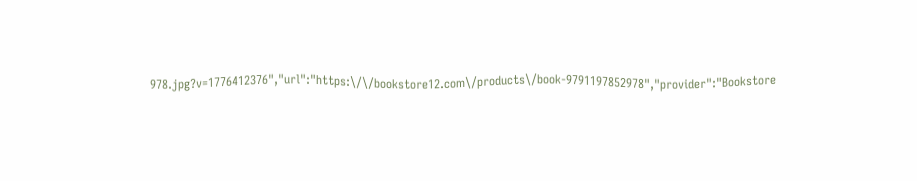978.jpg?v=1776412376","url":"https:\/\/bookstore12.com\/products\/book-9791197852978","provider":"Bookstore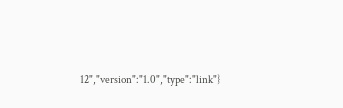12","version":"1.0","type":"link"}